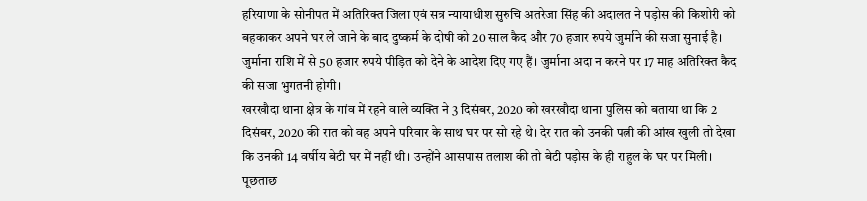हरियाणा के सोनीपत में अतिरिक्त जिला एवं सत्र न्यायाधीश सुरुचि अतरेजा सिंह की अदालत ने पड़ोस की किशोरी को बहकाकर अपने घर ले जाने के बाद दुष्कर्म के दोषी को 20 साल कैद और 70 हजार रुपये जुर्माने की सजा सुनाई है। जुर्माना राशि में से 50 हजार रुपये पीड़ित को देने के आदेश दिए गए हैं। जुर्माना अदा न करने पर 17 माह अतिरिक्त कैद की सजा भुगतनी होगी।
खरखौदा थाना क्षेत्र के गांव में रहने वाले व्यक्ति ने 3 दिसंबर, 2020 को खरखौदा थाना पुलिस को बताया था कि 2 दिसंबर, 2020 की रात को वह अपने परिवार के साथ घर पर सो रहे थे। देर रात को उनकी पत्नी की आंख खुली तो देखा कि उनकी 14 वर्षीय बेटी घर में नहीं थी। उन्होंने आसपास तलाश की तो बेटी पड़ोस के ही राहुल के घर पर मिली।
पूछताछ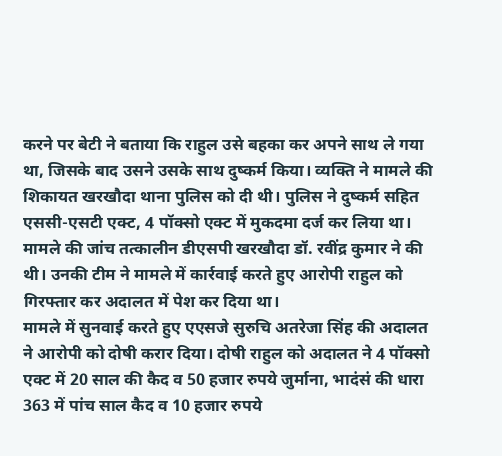करने पर बेटी ने बताया कि राहुल उसे बहका कर अपने साथ ले गया था, जिसके बाद उसने उसके साथ दुष्कर्म किया। व्यक्ति ने मामले की शिकायत खरखौदा थाना पुलिस को दी थी। पुलिस ने दुष्कर्म सहित एससी-एसटी एक्ट, 4 पॉक्सो एक्ट में मुकदमा दर्ज कर लिया था। मामले की जांच तत्कालीन डीएसपी खरखौदा डॉ. रवींद्र कुमार ने की थी। उनकी टीम ने मामले में कार्रवाई करते हुए आरोपी राहुल को गिरफ्तार कर अदालत में पेश कर दिया था।
मामले में सुनवाई करते हुए एएसजे सुरुचि अतरेजा सिंह की अदालत ने आरोपी को दोषी करार दिया। दोषी राहुल को अदालत ने 4 पॉक्सो एक्ट में 20 साल की कैद व 50 हजार रुपये जुर्माना, भादंसं की धारा 363 में पांच साल कैद व 10 हजार रुपये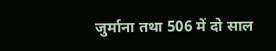जुर्माना तथा 506 में दो साल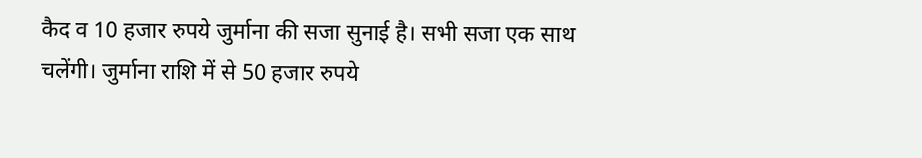कैद व 10 हजार रुपये जुर्माना की सजा सुनाई है। सभी सजा एक साथ चलेंगी। जुर्माना राशि में से 50 हजार रुपये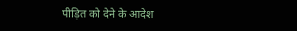पीड़ित को देने के आदेश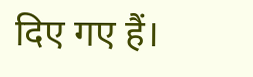दिए गए हैं।